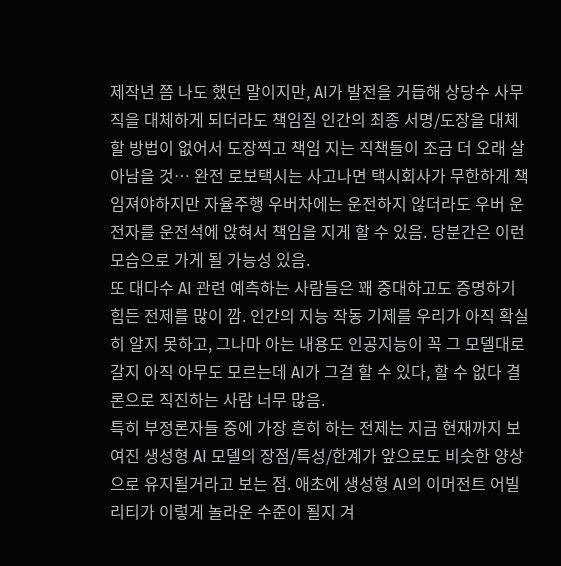제작년 쯤 나도 했던 말이지만, AI가 발전을 거듭해 상당수 사무직을 대체하게 되더라도 책임질 인간의 최종 서명/도장을 대체할 방법이 없어서 도장찍고 책임 지는 직책들이 조금 더 오래 살아남을 것… 완전 로보택시는 사고나면 택시회사가 무한하게 책임져야하지만 자율주행 우버차에는 운전하지 않더라도 우버 운전자를 운전석에 앉혀서 책임을 지게 할 수 있음. 당분간은 이런 모습으로 가게 될 가능성 있음.
또 대다수 AI 관련 예측하는 사람들은 꽤 중대하고도 증명하기 힘든 전제를 많이 깜. 인간의 지능 작동 기제를 우리가 아직 확실히 알지 못하고, 그나마 아는 내용도 인공지능이 꼭 그 모델대로 갈지 아직 아무도 모르는데 AI가 그걸 할 수 있다, 할 수 없다 결론으로 직진하는 사람 너무 많음.
특히 부정론자들 중에 가장 흔히 하는 전제는 지금 현재까지 보여진 생성형 AI 모델의 장점/특성/한계가 앞으로도 비슷한 양상으로 유지될거라고 보는 점. 애초에 생성형 AI의 이머전트 어빌리티가 이렇게 놀라운 수준이 될지 겨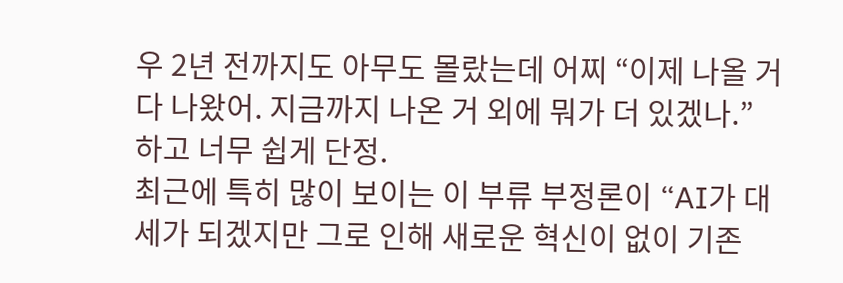우 2년 전까지도 아무도 몰랐는데 어찌 “이제 나올 거 다 나왔어. 지금까지 나온 거 외에 뭐가 더 있겠나.” 하고 너무 쉽게 단정.
최근에 특히 많이 보이는 이 부류 부정론이 “AI가 대세가 되겠지만 그로 인해 새로운 혁신이 없이 기존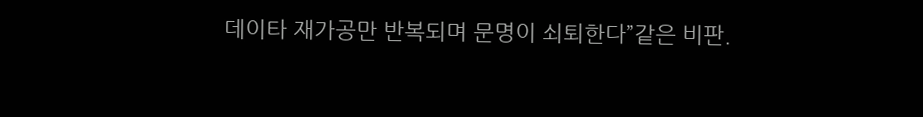데이타 재가공만 반복되며 문명이 쇠퇴한다”같은 비판.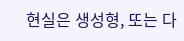현실은 생성형, 또는 다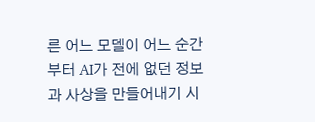른 어느 모델이 어느 순간부터 AI가 전에 없던 정보과 사상을 만들어내기 시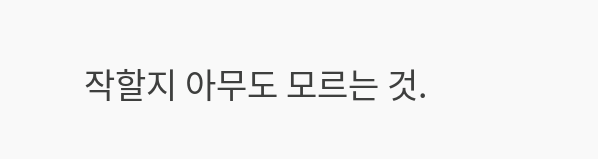작할지 아무도 모르는 것.